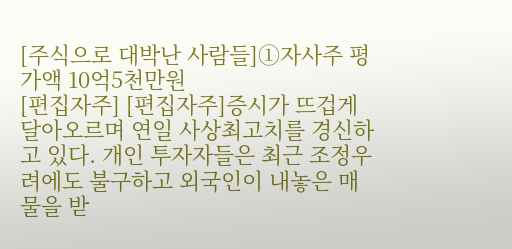[주식으로 대박난 사람들]①자사주 평가액 10억5천만원
[편집자주] [편집자주]증시가 뜨겁게 달아오르며 연일 사상최고치를 경신하고 있다. 개인 투자자들은 최근 조정우려에도 불구하고 외국인이 내놓은 매물을 받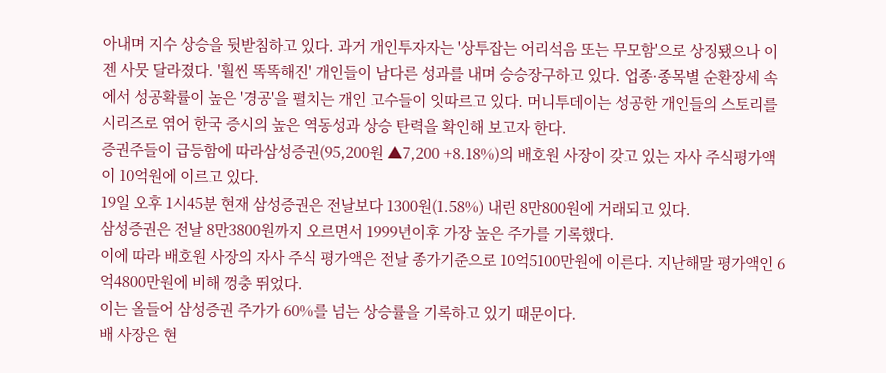아내며 지수 상승을 뒷받침하고 있다. 과거 개인투자자는 '상투잡는 어리석음 또는 무모함'으로 상징됐으나 이젠 사뭇 달라졌다. '훨씬 똑똑해진' 개인들이 남다른 성과를 내며 승승장구하고 있다. 업종·종목별 순환장세 속에서 성공확률이 높은 '경공'을 펼치는 개인 고수들이 잇따르고 있다. 머니투데이는 성공한 개인들의 스토리를 시리즈로 엮어 한국 증시의 높은 역동성과 상승 탄력을 확인해 보고자 한다.
증권주들이 급등함에 따라삼성증권(95,200원 ▲7,200 +8.18%)의 배호원 사장이 갖고 있는 자사 주식평가액이 10억원에 이르고 있다.
19일 오후 1시45분 현재 삼성증권은 전날보다 1300원(1.58%) 내린 8만800원에 거래되고 있다.
삼성증권은 전날 8만3800원까지 오르면서 1999년이후 가장 높은 주가를 기록했다.
이에 따라 배호원 사장의 자사 주식 평가액은 전날 종가기준으로 10억5100만원에 이른다. 지난해말 평가액인 6억4800만원에 비해 껑충 뛰었다.
이는 올들어 삼성증권 주가가 60%를 넘는 상승률을 기록하고 있기 때문이다.
배 사장은 현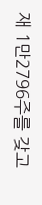재 1만2796주를 갖고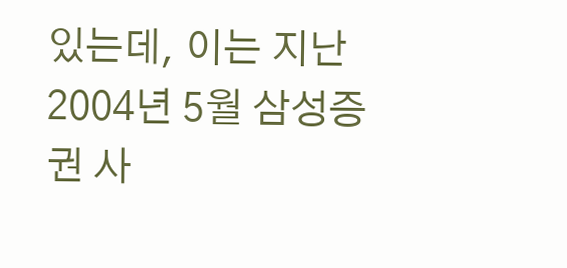있는데, 이는 지난 2004년 5월 삼성증권 사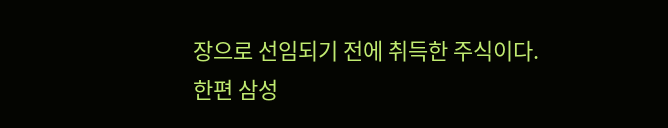장으로 선임되기 전에 취득한 주식이다.
한편 삼성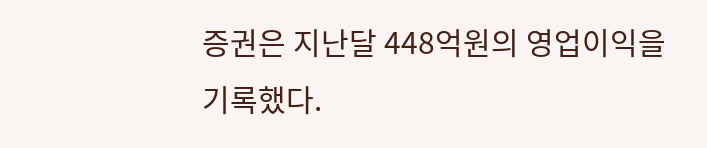증권은 지난달 448억원의 영업이익을 기록했다.